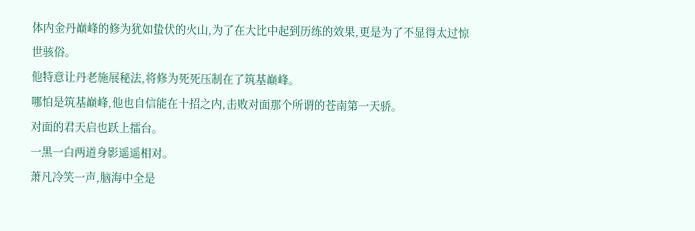体内金丹巅峰的修为犹如蛰伏的火山,为了在大比中起到历练的效果,更是为了不显得太过惊世骇俗。
他特意让丹老施展秘法,将修为死死压制在了筑基巅峰。
哪怕是筑基巅峰,他也自信能在十招之内,击败对面那个所谓的苍南第一天骄。
对面的君天启也跃上擂台。
一黑一白两道身影遥遥相对。
萧凡冷笑一声,脑海中全是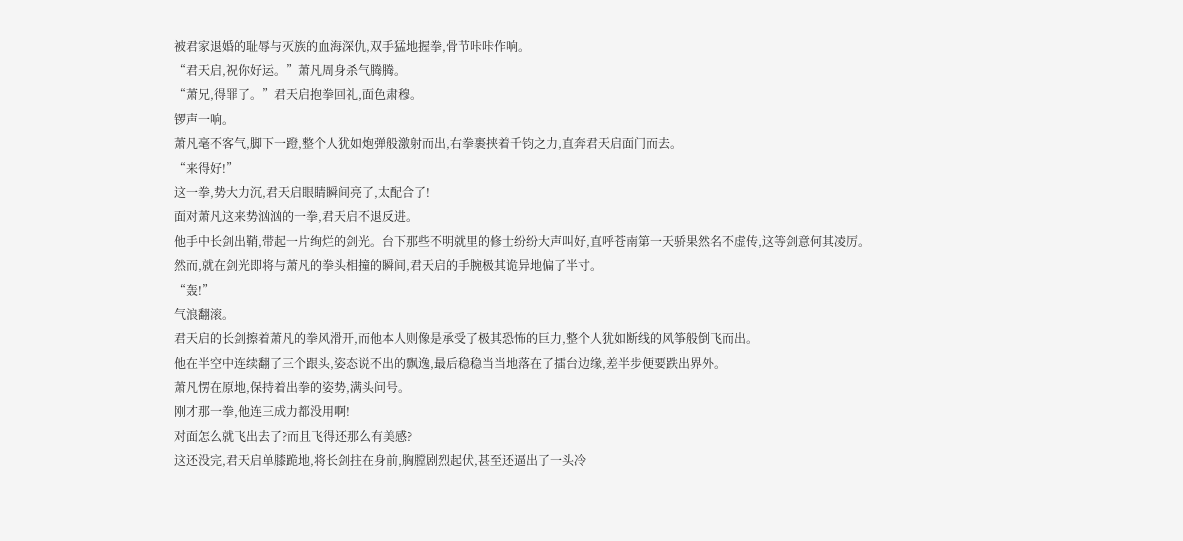被君家退婚的耻辱与灭族的血海深仇,双手猛地握拳,骨节咔咔作响。
“君天启,祝你好运。”萧凡周身杀气腾腾。
“萧兄,得罪了。”君天启抱拳回礼,面色肃穆。
锣声一响。
萧凡毫不客气,脚下一蹬,整个人犹如炮弹般激射而出,右拳裹挟着千钧之力,直奔君天启面门而去。
“来得好!”
这一拳,势大力沉,君天启眼睛瞬间亮了,太配合了!
面对萧凡这来势汹汹的一拳,君天启不退反进。
他手中长剑出鞘,带起一片绚烂的剑光。台下那些不明就里的修士纷纷大声叫好,直呼苍南第一天骄果然名不虚传,这等剑意何其凌厉。
然而,就在剑光即将与萧凡的拳头相撞的瞬间,君天启的手腕极其诡异地偏了半寸。
“轰!”
气浪翻滚。
君天启的长剑擦着萧凡的拳风滑开,而他本人则像是承受了极其恐怖的巨力,整个人犹如断线的风筝般倒飞而出。
他在半空中连续翻了三个跟头,姿态说不出的飘逸,最后稳稳当当地落在了擂台边缘,差半步便要跌出界外。
萧凡愣在原地,保持着出拳的姿势,满头问号。
刚才那一拳,他连三成力都没用啊!
对面怎么就飞出去了?而且飞得还那么有美感?
这还没完,君天启单膝跪地,将长剑拄在身前,胸膛剧烈起伏,甚至还逼出了一头冷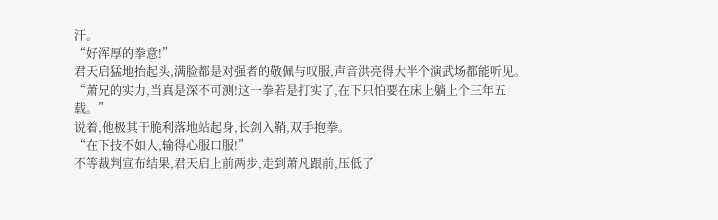汗。
“好浑厚的拳意!”
君天启猛地抬起头,满脸都是对强者的敬佩与叹服,声音洪亮得大半个演武场都能听见。
“萧兄的实力,当真是深不可测!这一拳若是打实了,在下只怕要在床上躺上个三年五载。”
说着,他极其干脆利落地站起身,长剑入鞘,双手抱拳。
“在下技不如人,输得心服口服!”
不等裁判宣布结果,君天启上前两步,走到萧凡跟前,压低了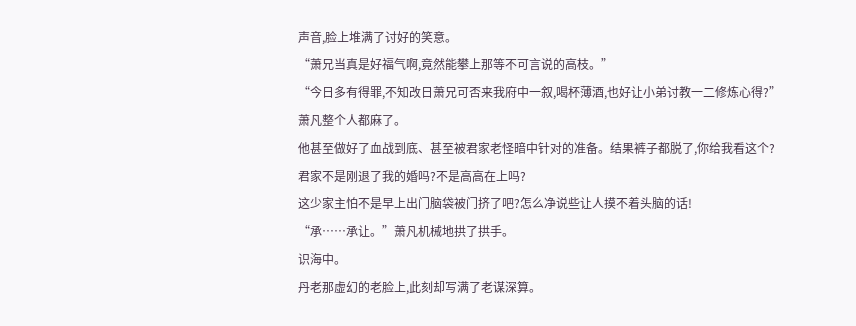声音,脸上堆满了讨好的笑意。
“萧兄当真是好福气啊,竟然能攀上那等不可言说的高枝。”
“今日多有得罪,不知改日萧兄可否来我府中一叙,喝杯薄酒,也好让小弟讨教一二修炼心得?”
萧凡整个人都麻了。
他甚至做好了血战到底、甚至被君家老怪暗中针对的准备。结果裤子都脱了,你给我看这个?
君家不是刚退了我的婚吗?不是高高在上吗?
这少家主怕不是早上出门脑袋被门挤了吧?怎么净说些让人摸不着头脑的话!
“承……承让。”萧凡机械地拱了拱手。
识海中。
丹老那虚幻的老脸上,此刻却写满了老谋深算。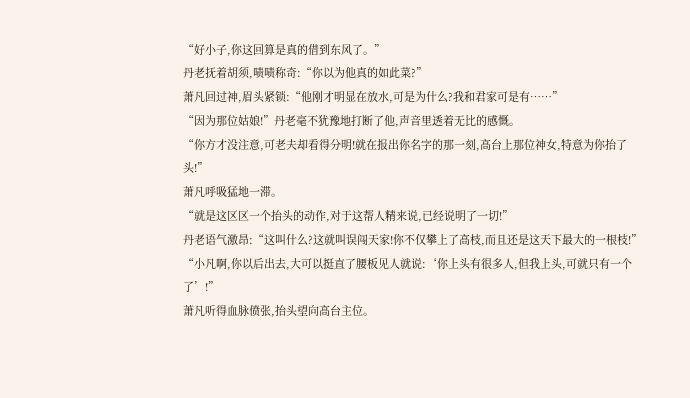“好小子,你这回算是真的借到东风了。”
丹老抚着胡须,啧啧称奇:“你以为他真的如此菜?”
萧凡回过神,眉头紧锁:“他刚才明显在放水,可是为什么?我和君家可是有……”
“因为那位姑娘!”丹老毫不犹豫地打断了他,声音里透着无比的感慨。
“你方才没注意,可老夫却看得分明!就在报出你名字的那一刻,高台上那位神女,特意为你抬了头!”
萧凡呼吸猛地一滞。
“就是这区区一个抬头的动作,对于这帮人精来说,已经说明了一切!”
丹老语气激昂:“这叫什么?这就叫误闯天家!你不仅攀上了高枝,而且还是这天下最大的一根枝!”
“小凡啊,你以后出去,大可以挺直了腰板见人就说:‘你上头有很多人,但我上头,可就只有一个了’!”
萧凡听得血脉偾张,抬头望向高台主位。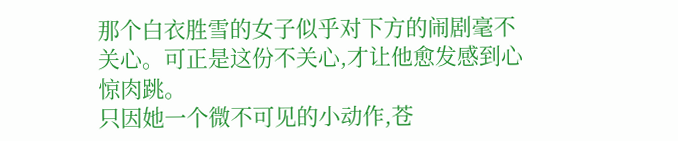那个白衣胜雪的女子似乎对下方的闹剧毫不关心。可正是这份不关心,才让他愈发感到心惊肉跳。
只因她一个微不可见的小动作,苍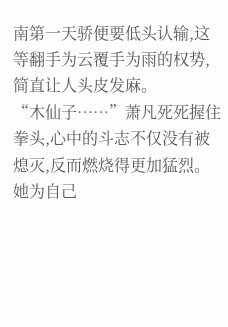南第一天骄便要低头认输,这等翻手为云覆手为雨的权势,简直让人头皮发麻。
“木仙子……”萧凡死死握住拳头,心中的斗志不仅没有被熄灭,反而燃烧得更加猛烈。
她为自己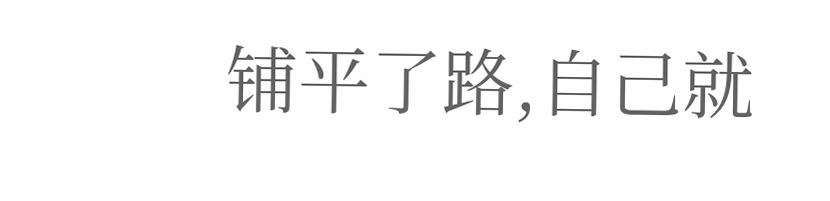铺平了路,自己就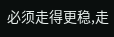必须走得更稳,走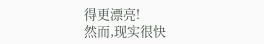得更漂亮!
然而,现实很快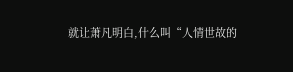就让萧凡明白,什么叫“人情世故的